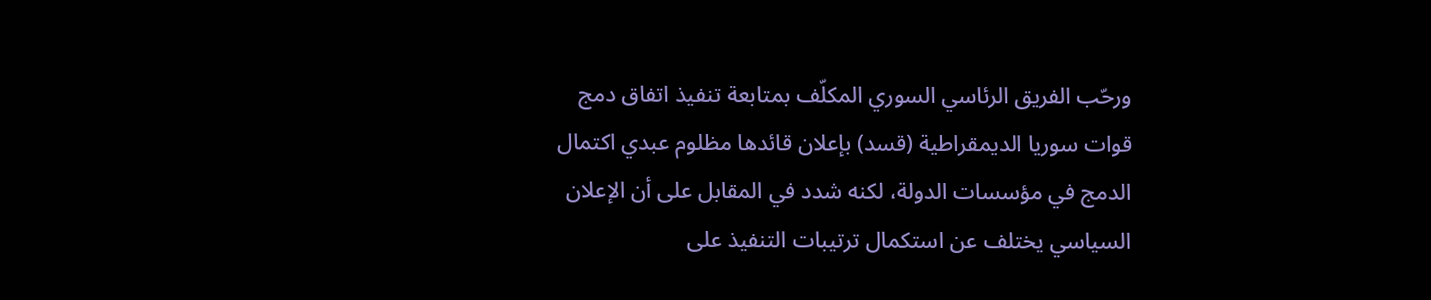ورحّب الفريق الرئاسي السوري المكلّف بمتابعة تنفيذ اتفاق دمج قوات سوريا الديمقراطية (قسد) بإعلان قائدها مظلوم عبدي اكتمال الدمج في مؤسسات الدولة، لكنه شدد في المقابل على أن الإعلان السياسي يختلف عن استكمال ترتيبات التنفيذ على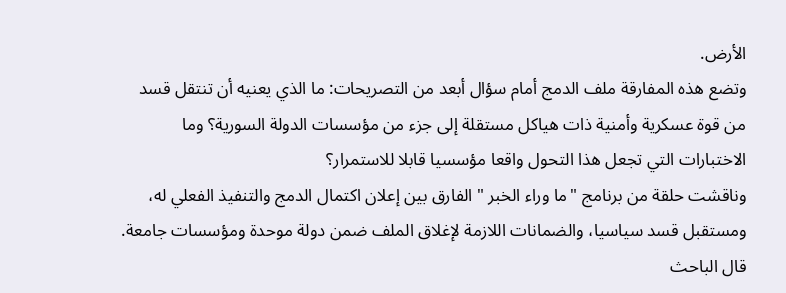الأرض.
وتضع هذه المفارقة ملف الدمج أمام سؤال أبعد من التصريحات: ما الذي يعنيه أن تنتقل قسد من قوة عسكرية وأمنية ذات هياكل مستقلة إلى جزء من مؤسسات الدولة السورية؟ وما الاختبارات التي تجعل هذا التحول واقعا مؤسسيا قابلا للاستمرار؟
وناقشت حلقة من برنامج "ما وراء الخبر " الفارق بين إعلان اكتمال الدمج والتنفيذ الفعلي له، ومستقبل قسد سياسيا، والضمانات اللازمة لإغلاق الملف ضمن دولة موحدة ومؤسسات جامعة.
قال الباحث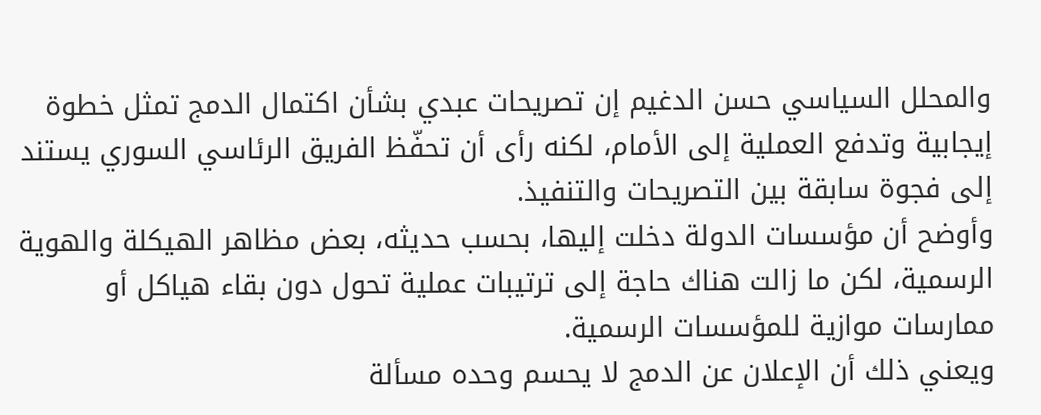والمحلل السياسي حسن الدغيم إن تصريحات عبدي بشأن اكتمال الدمج تمثل خطوة إيجابية وتدفع العملية إلى الأمام، لكنه رأى أن تحفّظ الفريق الرئاسي السوري يستند إلى فجوة سابقة بين التصريحات والتنفيذ.
وأوضح أن مؤسسات الدولة دخلت إليها، بحسب حديثه، بعض مظاهر الهيكلة والهوية الرسمية، لكن ما زالت هناك حاجة إلى ترتيبات عملية تحول دون بقاء هياكل أو ممارسات موازية للمؤسسات الرسمية.
ويعني ذلك أن الإعلان عن الدمج لا يحسم وحده مسألة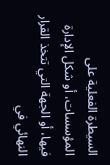السيطرة الفعلية على المؤسسات، أو شكل الإدارة فيها، أو الجهة التي تتخذ القرار النهائي في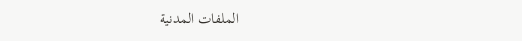الملفات المدنية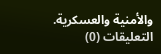والأمنية والعسكرية.
التعليقات (0)